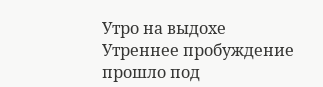Утро на выдохе
Утреннее пробуждение прошло под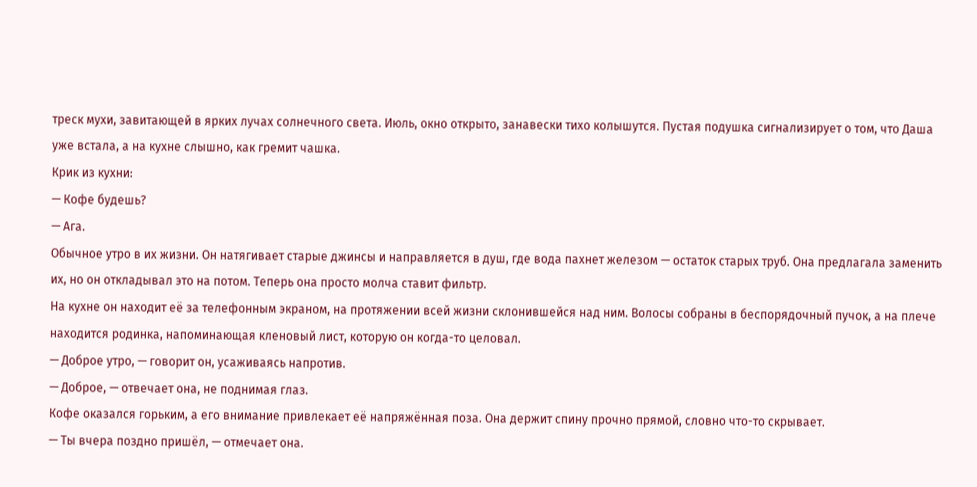треск мухи, завитающей в ярких лучах солнечного света. Июль, окно открыто, занавески тихо колышутся. Пустая подушка сигнализирует о том, что Даша уже встала, а на кухне слышно, как гремит чашка.
Крик из кухни:
— Кофе будешь?
— Ага.
Обычное утро в их жизни. Он натягивает старые джинсы и направляется в душ, где вода пахнет железом — остаток старых труб. Она предлагала заменить их, но он откладывал это на потом. Теперь она просто молча ставит фильтр.
На кухне он находит её за телефонным экраном, на протяжении всей жизни склонившейся над ним. Волосы собраны в беспорядочный пучок, а на плече находится родинка, напоминающая кленовый лист, которую он когда-то целовал.
— Доброе утро, — говорит он, усаживаясь напротив.
— Доброе, — отвечает она, не поднимая глаз.
Кофе оказался горьким, а его внимание привлекает её напряжённая поза. Она держит спину прочно прямой, словно что-то скрывает.
— Ты вчера поздно пришёл, — отмечает она.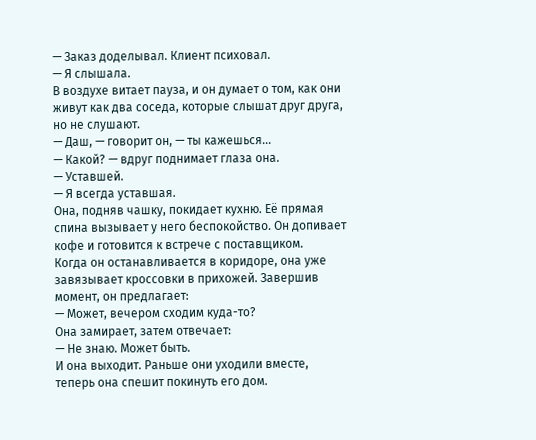— Заказ доделывал. Клиент психовал.
— Я слышала.
В воздухе витает пауза, и он думает о том, как они живут как два соседа, которые слышат друг друга, но не слушают.
— Даш, — говорит он, — ты кажешься...
— Какой? — вдруг поднимает глаза она.
— Уставшей.
— Я всегда уставшая.
Она, подняв чашку, покидает кухню. Её прямая спина вызывает у него беспокойство. Он допивает кофе и готовится к встрече с поставщиком.
Когда он останавливается в коридоре, она уже завязывает кроссовки в прихожей. Завершив момент, он предлагает:
— Может, вечером сходим куда-то?
Она замирает, затем отвечает:
— Не знаю. Может быть.
И она выходит. Раньше они уходили вместе, теперь она спешит покинуть его дом.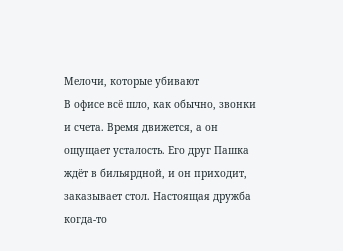Мелочи, которые убивают
В офисе всё шло, как обычно, звонки и счета. Время движется, а он ощущает усталость. Его друг Пашка ждёт в бильярдной, и он приходит, заказывает стол. Настоящая дружба когда-то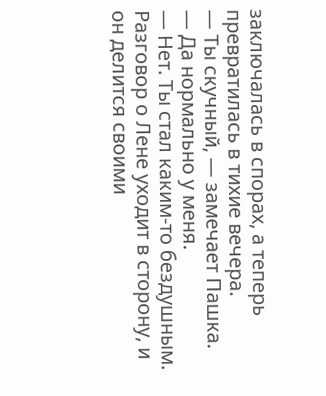заключалась в спорах, а теперь превратилась в тихие вечера.
— Ты скучный, — замечает Пашка.
— Да нормально у меня.
— Нет. Ты стал каким-то бездушным.
Разговор о Лене уходит в сторону, и он делится своими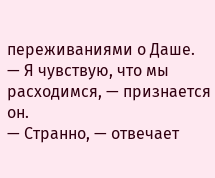переживаниями о Даше.
— Я чувствую, что мы расходимся, — признается он.
— Странно, — отвечает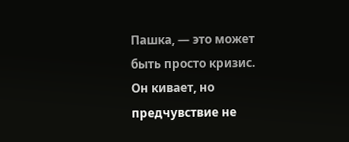Пашка, — это может быть просто кризис.
Он кивает, но предчувствие не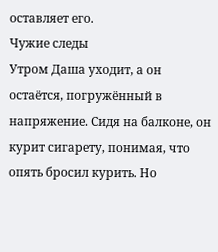оставляет его.
Чужие следы
Утром Даша уходит, а он остаётся, погружённый в напряжение. Сидя на балконе, он курит сигарету, понимая, что опять бросил курить. Но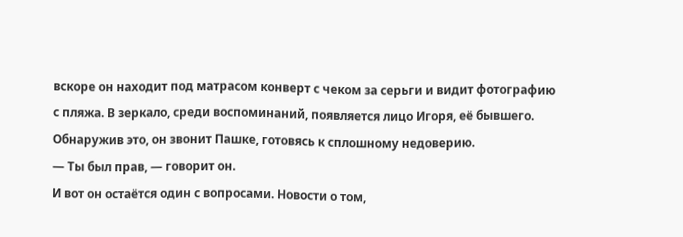вскоре он находит под матрасом конверт с чеком за серьги и видит фотографию с пляжа. В зеркало, среди воспоминаний, появляется лицо Игоря, её бывшего.
Обнаружив это, он звонит Пашке, готовясь к сплошному недоверию.
— Ты был прав, — говорит он.
И вот он остаётся один с вопросами. Новости о том,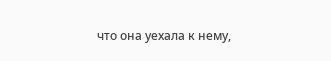что она уехала к нему,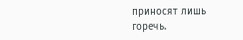приносят лишь горечь.